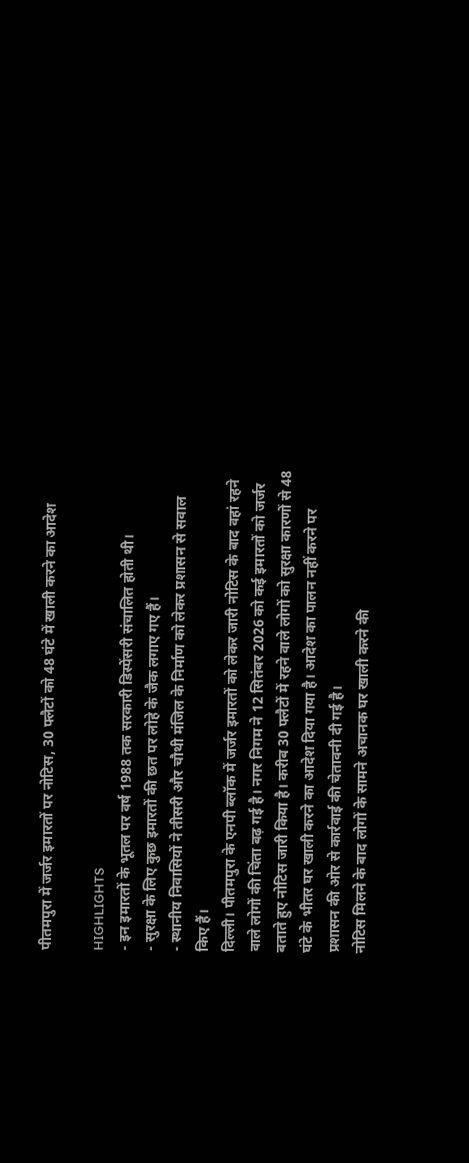पीतमपुरा में जर्जर इमारतों पर नोटिस, 30 फ्लैटों को 48 घंटे में खाली करने का आदेश

HIGHLIGHTS
- इन इमारतों के भूतल पर वर्ष 1988 तक सरकारी डिस्पेंसरी संचालित होती थी।
- सुरक्षा के लिए कुछ इमारतों की छत पर लोहे के जैक लगाए गए हैं।
- स्थानीय निवासियों ने तीसरी और चौथी मंजिल के निर्माण को लेकर प्रशासन से सवाल किए हैं।
दिल्ली। पीतमपुरा के एनपी ब्लॉक में जर्जर इमारतों को लेकर जारी नोटिस के बाद वहां रहने वाले लोगों की चिंता बढ़ गई है। नगर निगम ने 12 सितंबर 2026 को कई इमारतों को जर्जर बताते हुए नोटिस जारी किया है। करीब 30 फ्लैटों में रहने वाले लोगों को सुरक्षा कारणों से 48 घंटे के भीतर घर खाली करने का आदेश दिया गया है। आदेश का पालन नहीं करने पर प्रशासन की ओर से कार्रवाई की चेतावनी दी गई है।
नोटिस मिलने के बाद लोगों के सामने अचानक घर खाली करने की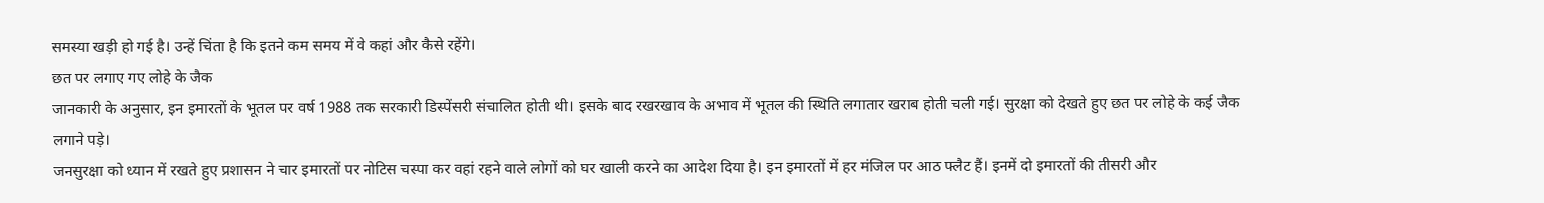समस्या खड़ी हो गई है। उन्हें चिंता है कि इतने कम समय में वे कहां और कैसे रहेंगे।
छत पर लगाए गए लोहे के जैक
जानकारी के अनुसार, इन इमारतों के भूतल पर वर्ष 1988 तक सरकारी डिस्पेंसरी संचालित होती थी। इसके बाद रखरखाव के अभाव में भूतल की स्थिति लगातार खराब होती चली गई। सुरक्षा को देखते हुए छत पर लोहे के कई जैक लगाने पड़े।
जनसुरक्षा को ध्यान में रखते हुए प्रशासन ने चार इमारतों पर नोटिस चस्पा कर वहां रहने वाले लोगों को घर खाली करने का आदेश दिया है। इन इमारतों में हर मंजिल पर आठ फ्लैट हैं। इनमें दो इमारतों की तीसरी और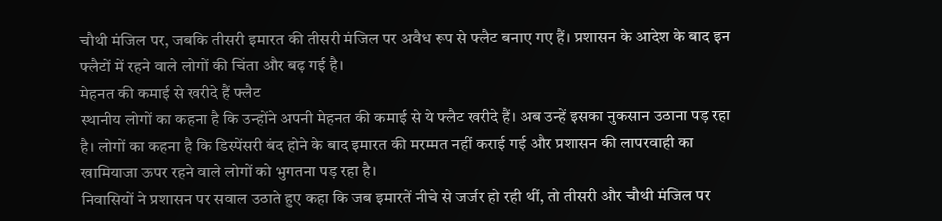चौथी मंजिल पर, जबकि तीसरी इमारत की तीसरी मंजिल पर अवैध रूप से फ्लैट बनाए गए हैं। प्रशासन के आदेश के बाद इन फ्लैटों में रहने वाले लोगों की चिंता और बढ़ गई है।
मेहनत की कमाई से खरीदे हैं फ्लैट
स्थानीय लोगों का कहना है कि उन्होंने अपनी मेहनत की कमाई से ये फ्लैट खरीदे हैं। अब उन्हें इसका नुकसान उठाना पड़ रहा है। लोगों का कहना है कि डिस्पेंसरी बंद होने के बाद इमारत की मरम्मत नहीं कराई गई और प्रशासन की लापरवाही का खामियाजा ऊपर रहने वाले लोगों को भुगतना पड़ रहा है।
निवासियों ने प्रशासन पर सवाल उठाते हुए कहा कि जब इमारतें नीचे से जर्जर हो रही थीं, तो तीसरी और चौथी मंजिल पर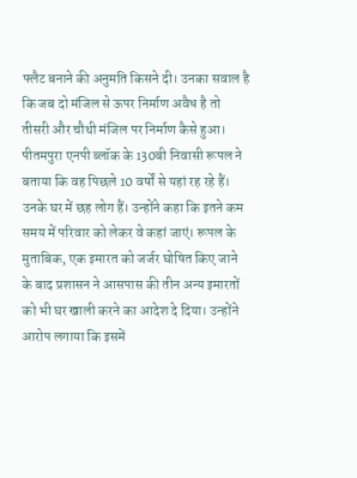फ्लैट बनाने की अनुमति किसने दी। उनका सवाल है कि जब दो मंजिल से ऊपर निर्माण अवैध है तो तीसरी और चौथी मंजिल पर निर्माण कैसे हुआ।
पीतमपुरा एनपी ब्लॉक के 130बी निवासी रूपल ने बताया कि वह पिछले 10 वर्षों से यहां रह रहे हैं। उनके घर में छह लोग हैं। उन्होंने कहा कि इतने कम समय में परिवार को लेकर वे कहां जाएं। रूपल के मुताबिक, एक इमारत को जर्जर घोषित किए जाने के बाद प्रशासन ने आसपास की तीन अन्य इमारतों को भी घर खाली करने का आदेश दे दिया। उन्होंने आरोप लगाया कि इसमें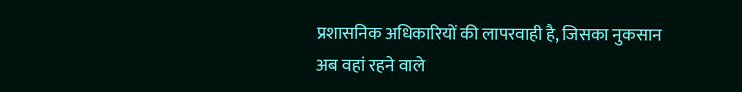प्रशासनिक अधिकारियों की लापरवाही है, जिसका नुकसान अब वहां रहने वाले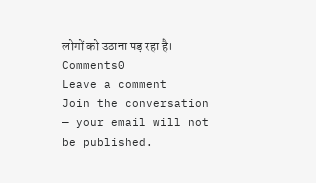लोगों को उठाना पड़ रहा है।
Comments0
Leave a comment
Join the conversation — your email will not be published.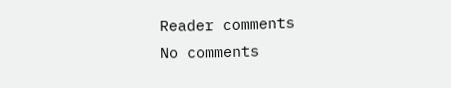Reader comments
No comments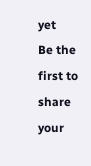yet
Be the first to share your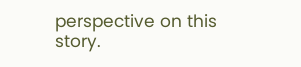perspective on this story.